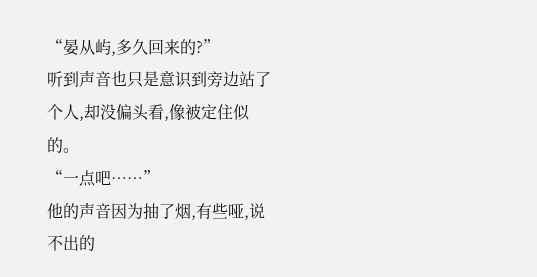“晏从屿,多久回来的?”
听到声音也只是意识到旁边站了个人,却没偏头看,像被定住似的。
“一点吧……”
他的声音因为抽了烟,有些哑,说不出的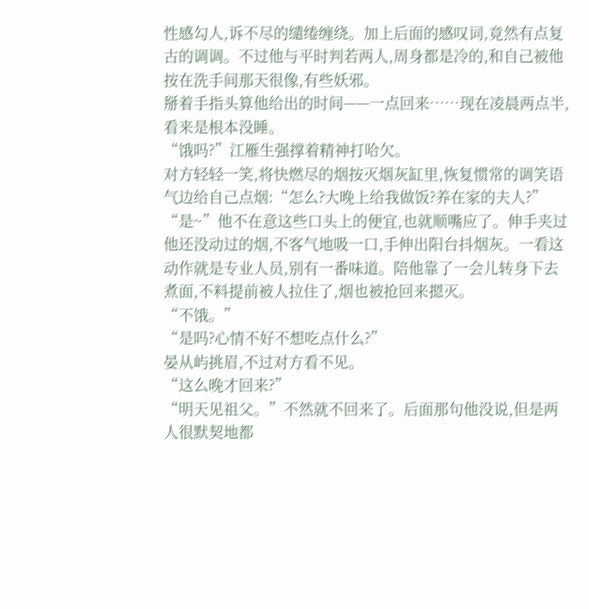性感勾人,诉不尽的缱绻缠绕。加上后面的感叹词,竟然有点复古的调调。不过他与平时判若两人,周身都是冷的,和自己被他按在洗手间那天很像,有些妖邪。
掰着手指头算他给出的时间——一点回来……现在凌晨两点半,看来是根本没睡。
“饿吗?”江雁生强撑着精神打哈欠。
对方轻轻一笑,将快燃尽的烟按灭烟灰缸里,恢复惯常的调笑语气边给自己点烟:“怎么?大晚上给我做饭?养在家的夫人?”
“是~”他不在意这些口头上的便宜,也就顺嘴应了。伸手夹过他还没动过的烟,不客气地吸一口,手伸出阳台抖烟灰。一看这动作就是专业人员,别有一番味道。陪他靠了一会儿转身下去煮面,不料提前被人拉住了,烟也被抢回来摁灭。
“不饿。”
“是吗?心情不好不想吃点什么?”
晏从屿挑眉,不过对方看不见。
“这么晚才回来?”
“明天见祖父。”不然就不回来了。后面那句他没说,但是两人很默契地都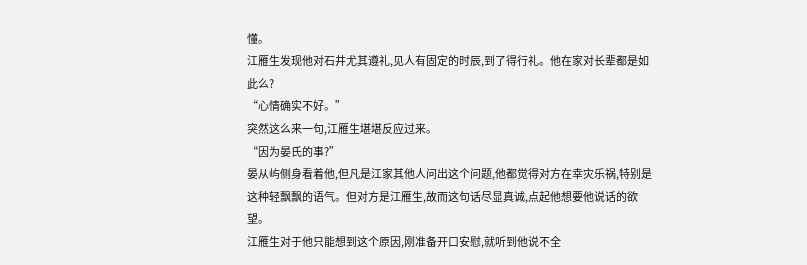懂。
江雁生发现他对石井尤其遵礼,见人有固定的时辰,到了得行礼。他在家对长辈都是如此么?
“心情确实不好。”
突然这么来一句,江雁生堪堪反应过来。
“因为晏氏的事?”
晏从屿侧身看着他,但凡是江家其他人问出这个问题,他都觉得对方在幸灾乐祸,特别是这种轻飘飘的语气。但对方是江雁生,故而这句话尽显真诚,点起他想要他说话的欲望。
江雁生对于他只能想到这个原因,刚准备开口安慰,就听到他说不全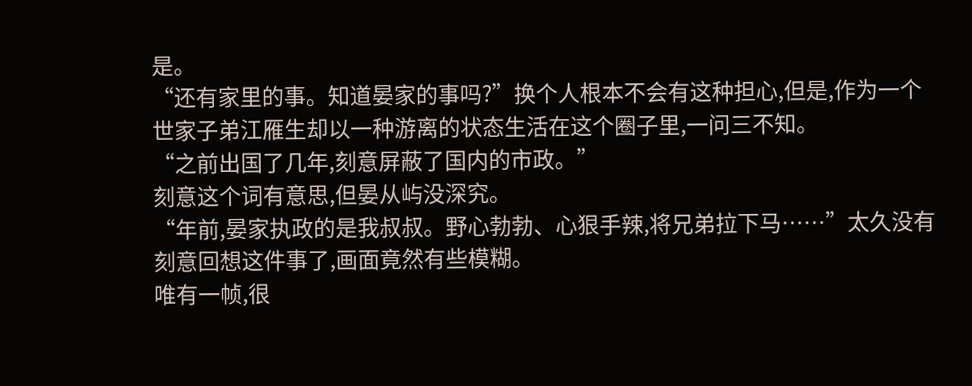是。
“还有家里的事。知道晏家的事吗?”换个人根本不会有这种担心,但是,作为一个世家子弟江雁生却以一种游离的状态生活在这个圈子里,一问三不知。
“之前出国了几年,刻意屏蔽了国内的市政。”
刻意这个词有意思,但晏从屿没深究。
“年前,晏家执政的是我叔叔。野心勃勃、心狠手辣,将兄弟拉下马……”太久没有刻意回想这件事了,画面竟然有些模糊。
唯有一帧,很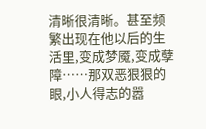清晰很清晰。甚至频繁出现在他以后的生活里,变成梦魇,变成孽障……那双恶狠狠的眼,小人得志的嚣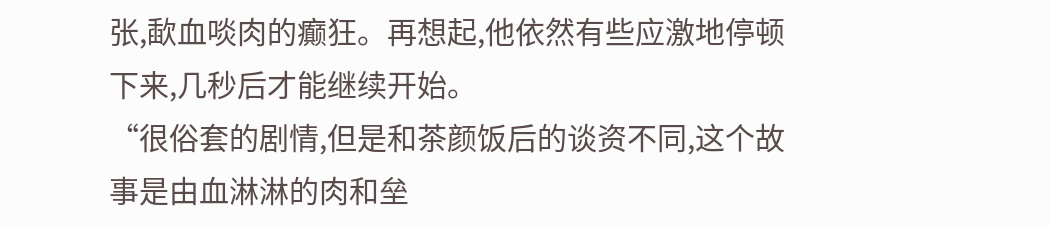张,歃血啖肉的癫狂。再想起,他依然有些应激地停顿下来,几秒后才能继续开始。
“很俗套的剧情,但是和茶颜饭后的谈资不同,这个故事是由血淋淋的肉和垒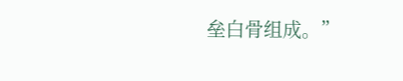垒白骨组成。”